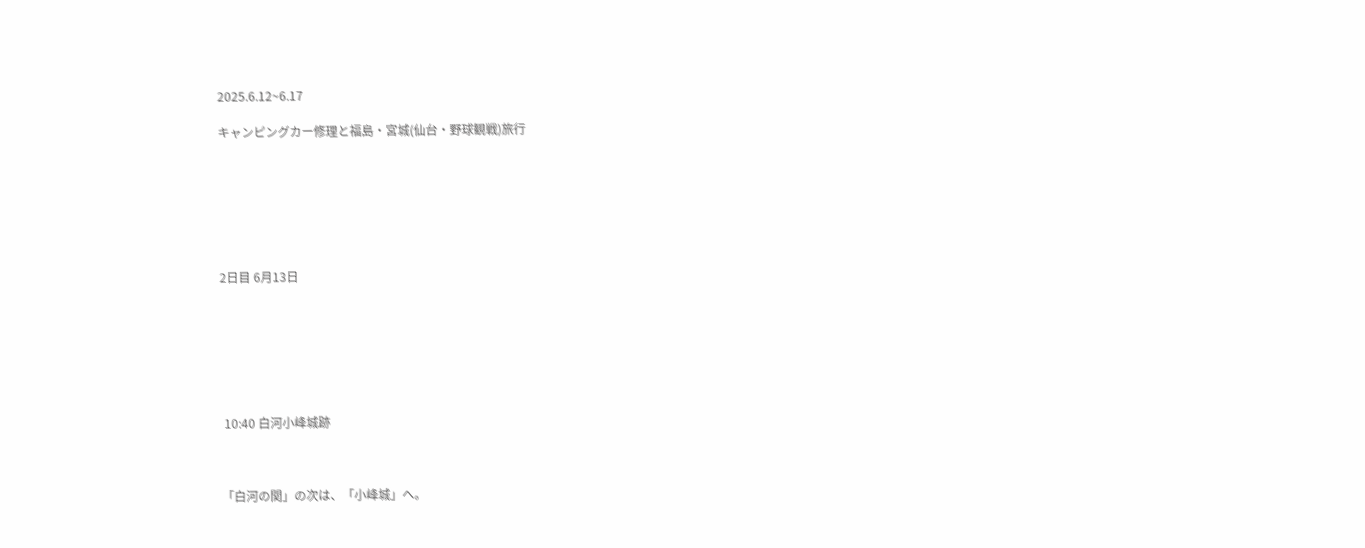2025.6.12~6.17

キャンピングカー修理と福島・宮城(仙台・野球観戦)旅行







2日目 6月13日







 10:40 白河小峰城跡



「白河の関」の次は、「小峰城」へ。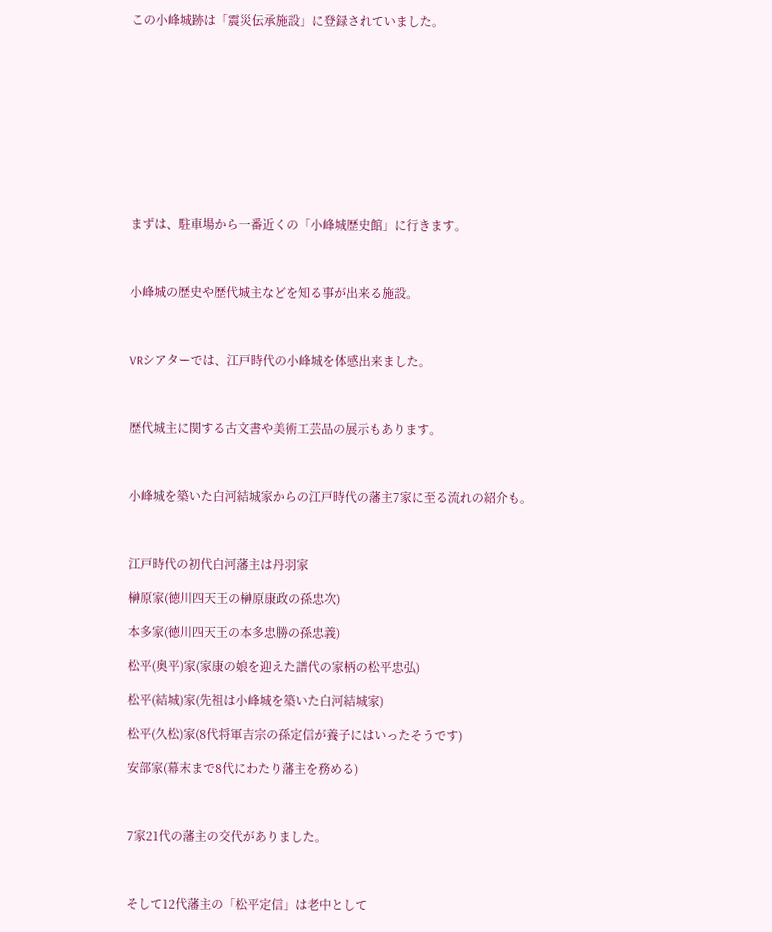この小峰城跡は「震災伝承施設」に登録されていました。











まずは、駐車場から一番近くの「小峰城歴史館」に行きます。



小峰城の歴史や歴代城主などを知る事が出来る施設。



VRシアターでは、江戸時代の小峰城を体感出来ました。



歴代城主に関する古文書や美術工芸品の展示もあります。



小峰城を築いた白河結城家からの江戸時代の藩主7家に至る流れの紹介も。



江戸時代の初代白河藩主は丹羽家

榊原家(徳川四天王の榊原康政の孫忠次)

本多家(徳川四天王の本多忠勝の孫忠義)

松平(奥平)家(家康の娘を迎えた譜代の家柄の松平忠弘)

松平(結城)家(先祖は小峰城を築いた白河結城家)

松平(久松)家(8代将軍吉宗の孫定信が養子にはいったそうです)

安部家(幕末まで8代にわたり藩主を務める)



7家21代の藩主の交代がありました。



そして12代藩主の「松平定信」は老中として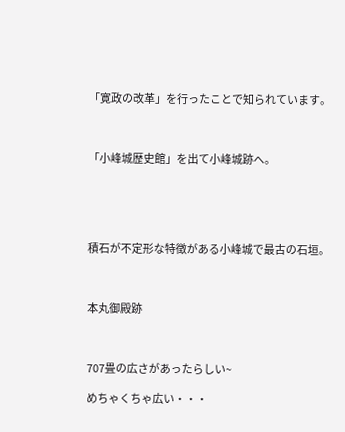「寛政の改革」を行ったことで知られています。



「小峰城歴史館」を出て小峰城跡へ。





積石が不定形な特徴がある小峰城で最古の石垣。



本丸御殿跡



707畳の広さがあったらしい~

めちゃくちゃ広い・・・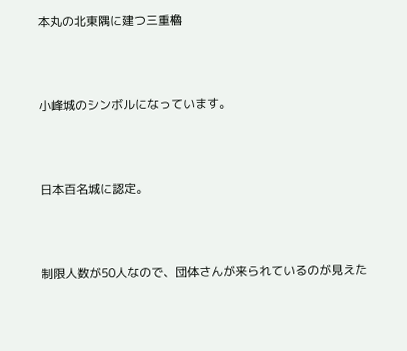本丸の北東隅に建つ三重櫓



小峰城のシンボルになっています。



日本百名城に認定。



制限人数が50人なので、団体さんが来られているのが見えた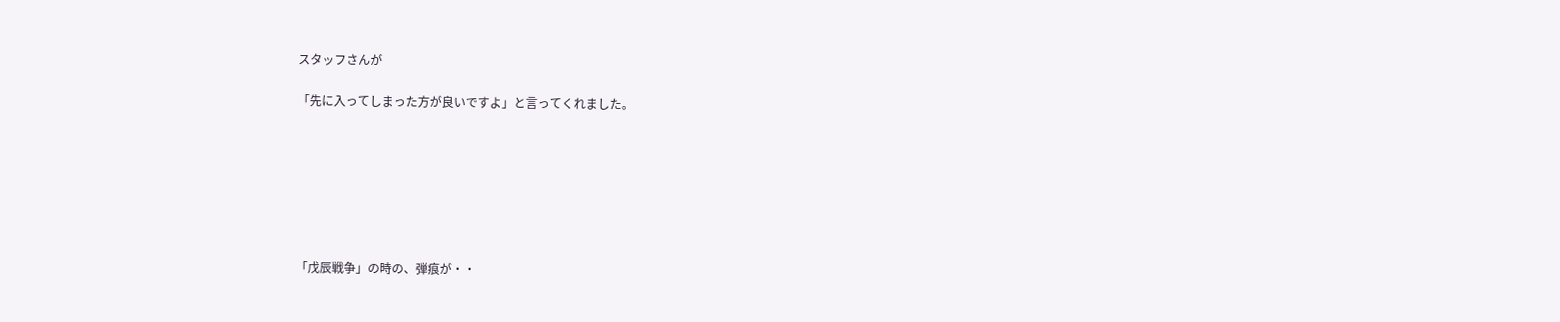スタッフさんが

「先に入ってしまった方が良いですよ」と言ってくれました。







「戊辰戦争」の時の、弾痕が・・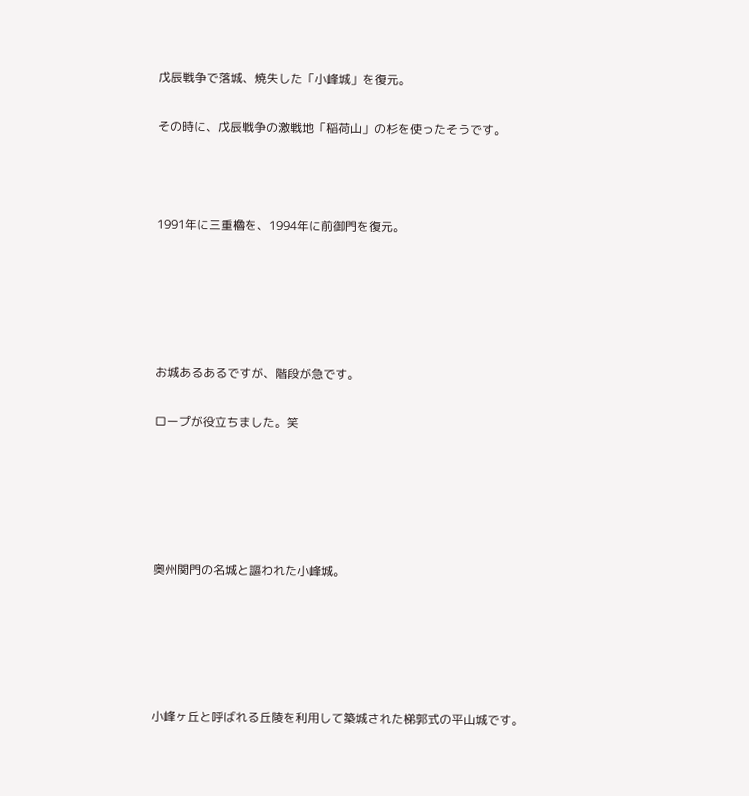戊辰戦争で落城、焼失した「小峰城」を復元。

その時に、戊辰戦争の激戦地「稲荷山」の杉を使ったそうです。



1991年に三重櫓を、1994年に前御門を復元。





お城あるあるですが、階段が急です。

ロープが役立ちました。笑





奥州関門の名城と謳われた小峰城。





小峰ヶ丘と呼ばれる丘陵を利用して築城された梯郭式の平山城です。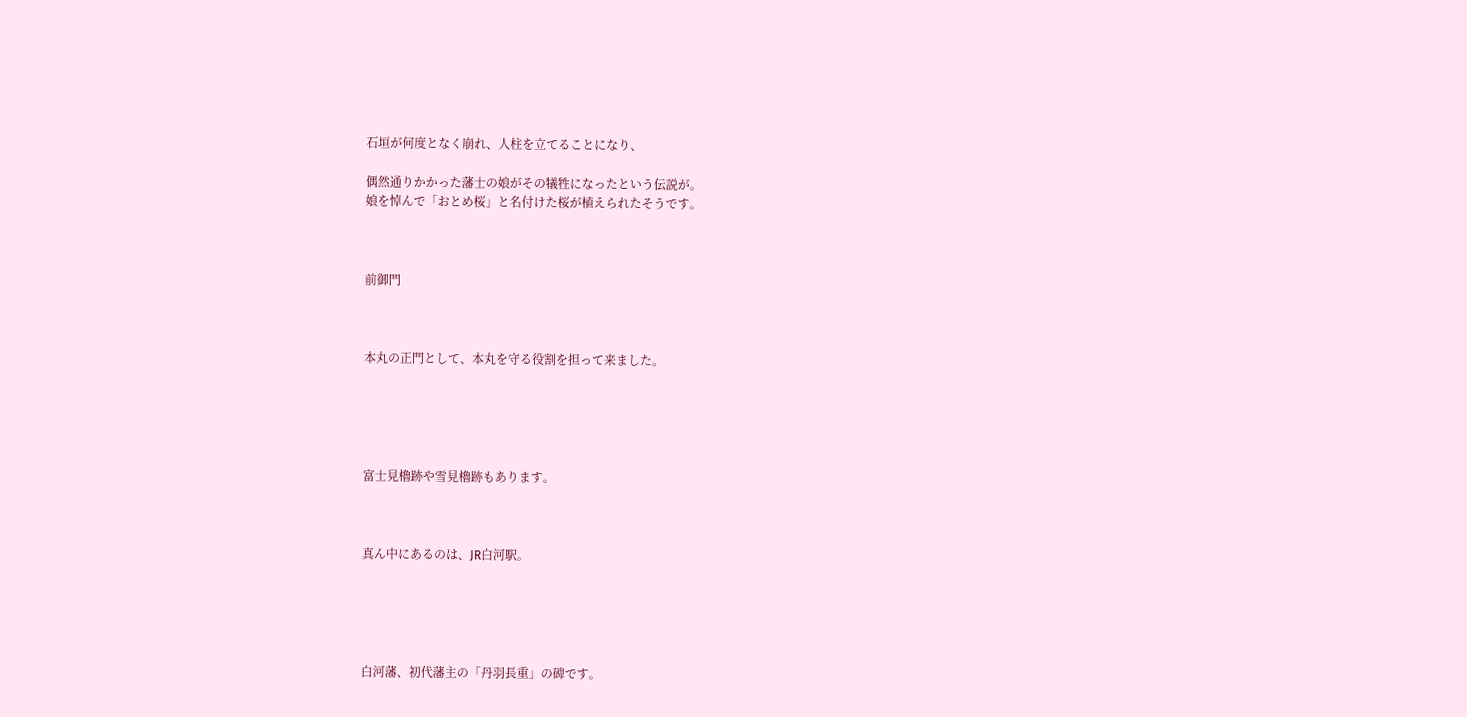石垣が何度となく崩れ、人柱を立てることになり、

偶然通りかかった藩士の娘がその犠牲になったという伝説が。
娘を悼んで「おとめ桜」と名付けた桜が植えられたそうです。



前御門



本丸の正門として、本丸を守る役割を担って来ました。





富士見櫓跡や雪見櫓跡もあります。



真ん中にあるのは、JR白河駅。





白河藩、初代藩主の「丹羽長重」の碑です。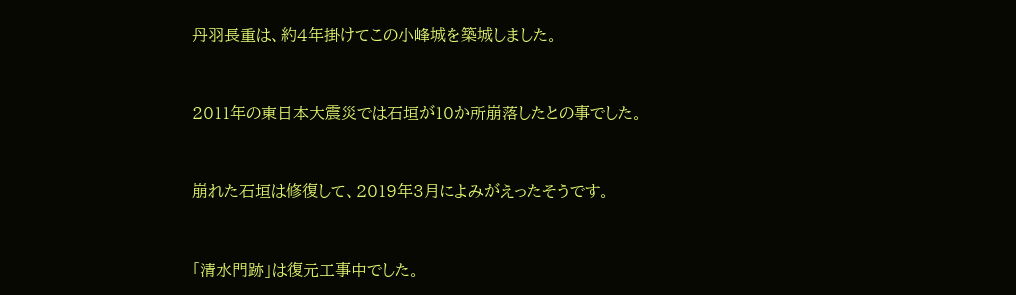丹羽長重は、約4年掛けてこの小峰城を築城しました。



2011年の東日本大震災では石垣が10か所崩落したとの事でした。



崩れた石垣は修復して、2019年3月によみがえったそうです。



「清水門跡」は復元工事中でした。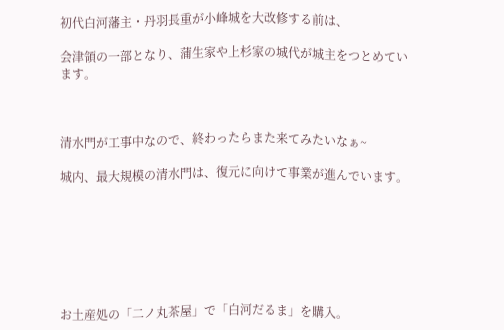初代白河藩主・丹羽長重が小峰城を大改修する前は、

会津領の一部となり、蒲生家や上杉家の城代が城主をつとめています。



清水門が工事中なので、終わったらまた来てみたいなぁ~

城内、最大規模の清水門は、復元に向けて事業が進んでいます。







お土産処の「二ノ丸茶屋」で「白河だるま」を購入。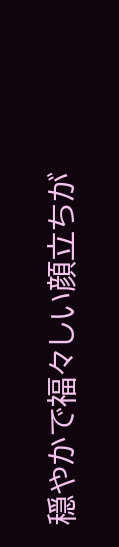穏やかで福々しい顔立ちが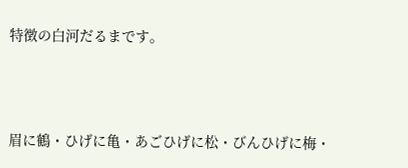特徴の白河だるまです。



眉に鶴・ひげに亀・あごひげに松・びんひげに梅・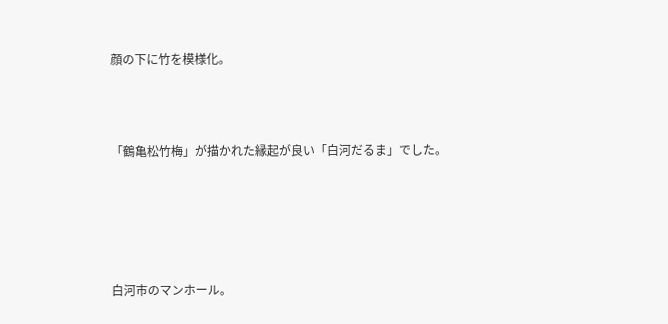顔の下に竹を模様化。



「鶴亀松竹梅」が描かれた縁起が良い「白河だるま」でした。





白河市のマンホール。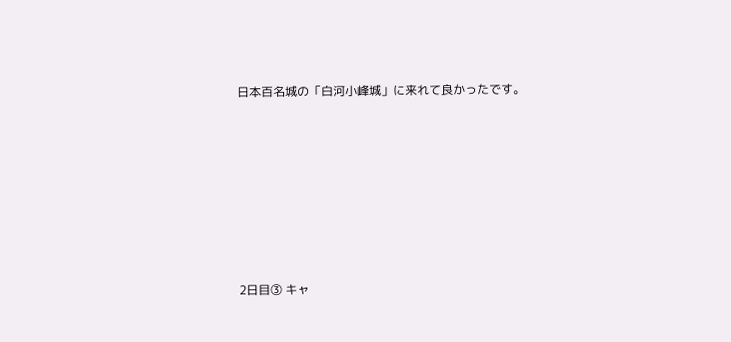日本百名城の「白河小峰城」に来れて良かったです。







2日目③ キャ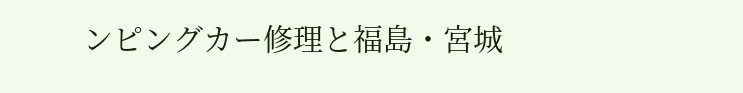ンピングカー修理と福島・宮城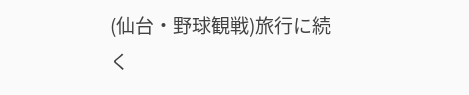(仙台・野球観戦)旅行に続く